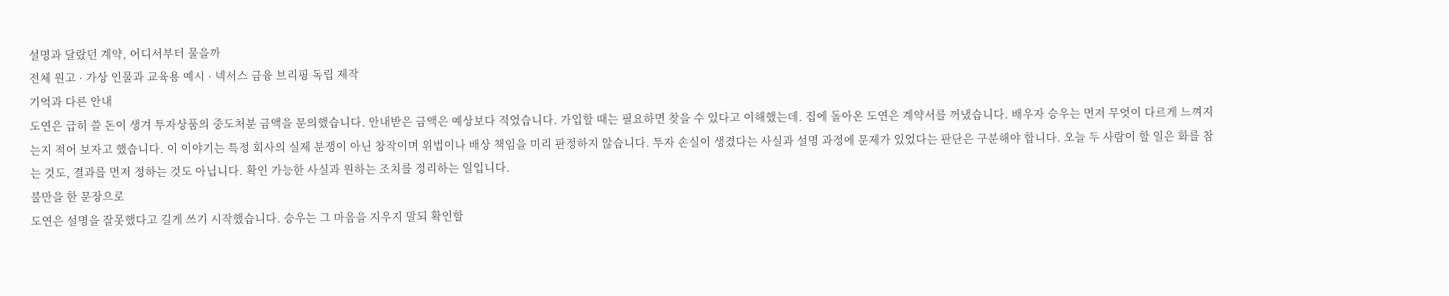설명과 달랐던 계약, 어디서부터 물을까
전체 원고 · 가상 인물과 교육용 예시 · 넥서스 금융 브리핑 독립 제작
기억과 다른 안내
도연은 급히 쓸 돈이 생겨 투자상품의 중도처분 금액을 문의했습니다. 안내받은 금액은 예상보다 적었습니다. 가입할 때는 필요하면 찾을 수 있다고 이해했는데. 집에 돌아온 도연은 계약서를 꺼냈습니다. 배우자 승우는 먼저 무엇이 다르게 느껴지는지 적어 보자고 했습니다. 이 이야기는 특정 회사의 실제 분쟁이 아닌 창작이며 위법이나 배상 책임을 미리 판정하지 않습니다. 투자 손실이 생겼다는 사실과 설명 과정에 문제가 있었다는 판단은 구분해야 합니다. 오늘 두 사람이 할 일은 화를 참는 것도, 결과를 먼저 정하는 것도 아닙니다. 확인 가능한 사실과 원하는 조치를 정리하는 일입니다.
불만을 한 문장으로
도연은 설명을 잘못했다고 길게 쓰기 시작했습니다. 승우는 그 마음을 지우지 말되 확인할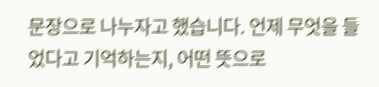문장으로 나누자고 했습니다. 언제 무엇을 들었다고 기억하는지, 어떤 뜻으로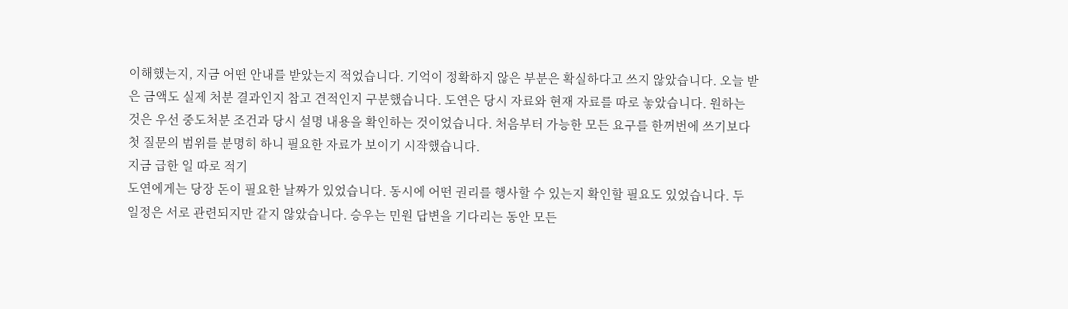이해했는지, 지금 어떤 안내를 받았는지 적었습니다. 기억이 정확하지 않은 부분은 확실하다고 쓰지 않았습니다. 오늘 받은 금액도 실제 처분 결과인지 참고 견적인지 구분했습니다. 도연은 당시 자료와 현재 자료를 따로 놓았습니다. 원하는 것은 우선 중도처분 조건과 당시 설명 내용을 확인하는 것이었습니다. 처음부터 가능한 모든 요구를 한꺼번에 쓰기보다 첫 질문의 범위를 분명히 하니 필요한 자료가 보이기 시작했습니다.
지금 급한 일 따로 적기
도연에게는 당장 돈이 필요한 날짜가 있었습니다. 동시에 어떤 권리를 행사할 수 있는지 확인할 필요도 있었습니다. 두 일정은 서로 관련되지만 같지 않았습니다. 승우는 민원 답변을 기다리는 동안 모든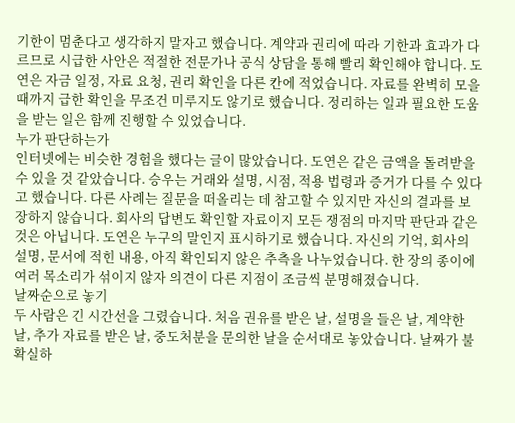기한이 멈춘다고 생각하지 말자고 했습니다. 계약과 권리에 따라 기한과 효과가 다르므로 시급한 사안은 적절한 전문가나 공식 상담을 통해 빨리 확인해야 합니다. 도연은 자금 일정, 자료 요청, 권리 확인을 다른 칸에 적었습니다. 자료를 완벽히 모을 때까지 급한 확인을 무조건 미루지도 않기로 했습니다. 정리하는 일과 필요한 도움을 받는 일은 함께 진행할 수 있었습니다.
누가 판단하는가
인터넷에는 비슷한 경험을 했다는 글이 많았습니다. 도연은 같은 금액을 돌려받을 수 있을 것 같았습니다. 승우는 거래와 설명, 시점, 적용 법령과 증거가 다를 수 있다고 했습니다. 다른 사례는 질문을 떠올리는 데 참고할 수 있지만 자신의 결과를 보장하지 않습니다. 회사의 답변도 확인할 자료이지 모든 쟁점의 마지막 판단과 같은 것은 아닙니다. 도연은 누구의 말인지 표시하기로 했습니다. 자신의 기억, 회사의 설명, 문서에 적힌 내용, 아직 확인되지 않은 추측을 나누었습니다. 한 장의 종이에 여러 목소리가 섞이지 않자 의견이 다른 지점이 조금씩 분명해졌습니다.
날짜순으로 놓기
두 사람은 긴 시간선을 그렸습니다. 처음 권유를 받은 날, 설명을 들은 날, 계약한 날, 추가 자료를 받은 날, 중도처분을 문의한 날을 순서대로 놓았습니다. 날짜가 불확실하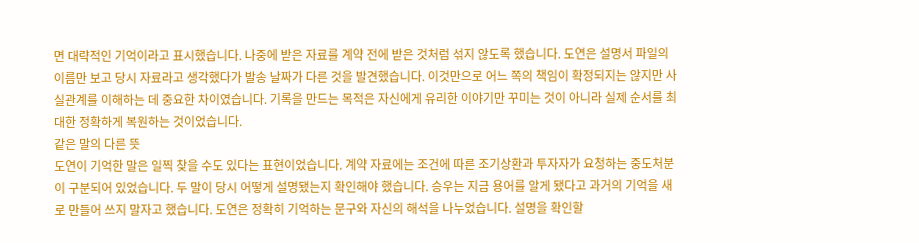면 대략적인 기억이라고 표시했습니다. 나중에 받은 자료를 계약 전에 받은 것처럼 섞지 않도록 했습니다. 도연은 설명서 파일의 이름만 보고 당시 자료라고 생각했다가 발송 날짜가 다른 것을 발견했습니다. 이것만으로 어느 쪽의 책임이 확정되지는 않지만 사실관계를 이해하는 데 중요한 차이였습니다. 기록을 만드는 목적은 자신에게 유리한 이야기만 꾸미는 것이 아니라 실제 순서를 최대한 정확하게 복원하는 것이었습니다.
같은 말의 다른 뜻
도연이 기억한 말은 일찍 찾을 수도 있다는 표현이었습니다. 계약 자료에는 조건에 따른 조기상환과 투자자가 요청하는 중도처분이 구분되어 있었습니다. 두 말이 당시 어떻게 설명됐는지 확인해야 했습니다. 승우는 지금 용어를 알게 됐다고 과거의 기억을 새로 만들어 쓰지 말자고 했습니다. 도연은 정확히 기억하는 문구와 자신의 해석을 나누었습니다. 설명을 확인할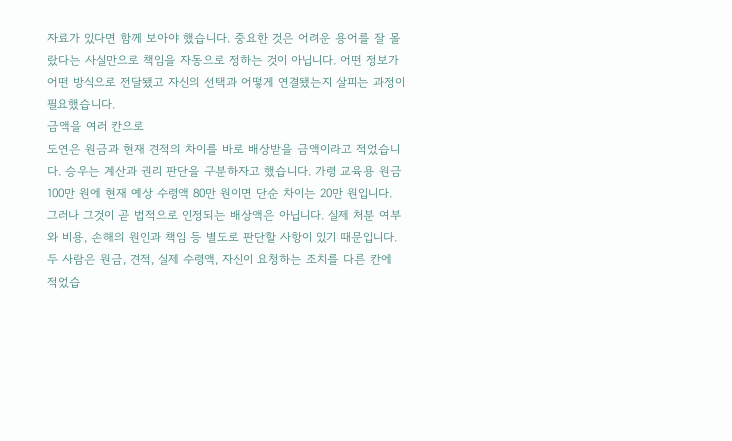자료가 있다면 함께 보아야 했습니다. 중요한 것은 어려운 용어를 잘 몰랐다는 사실만으로 책임을 자동으로 정하는 것이 아닙니다. 어떤 정보가 어떤 방식으로 전달됐고 자신의 선택과 어떻게 연결됐는지 살피는 과정이 필요했습니다.
금액을 여러 칸으로
도연은 원금과 현재 견적의 차이를 바로 배상받을 금액이라고 적었습니다. 승우는 계산과 권리 판단을 구분하자고 했습니다. 가령 교육용 원금 100만 원에 현재 예상 수령액 80만 원이면 단순 차이는 20만 원입니다. 그러나 그것이 곧 법적으로 인정되는 배상액은 아닙니다. 실제 처분 여부와 비용, 손해의 원인과 책임 등 별도로 판단할 사항이 있기 때문입니다. 두 사람은 원금, 견적, 실제 수령액, 자신이 요청하는 조치를 다른 칸에 적었습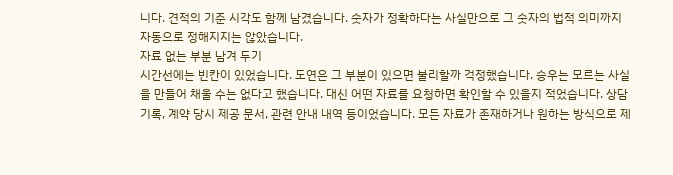니다. 견적의 기준 시각도 함께 남겼습니다. 숫자가 정확하다는 사실만으로 그 숫자의 법적 의미까지 자동으로 정해지지는 않았습니다.
자료 없는 부분 남겨 두기
시간선에는 빈칸이 있었습니다. 도연은 그 부분이 있으면 불리할까 걱정했습니다. 승우는 모르는 사실을 만들어 채울 수는 없다고 했습니다. 대신 어떤 자료를 요청하면 확인할 수 있을지 적었습니다. 상담 기록, 계약 당시 제공 문서, 관련 안내 내역 등이었습니다. 모든 자료가 존재하거나 원하는 방식으로 제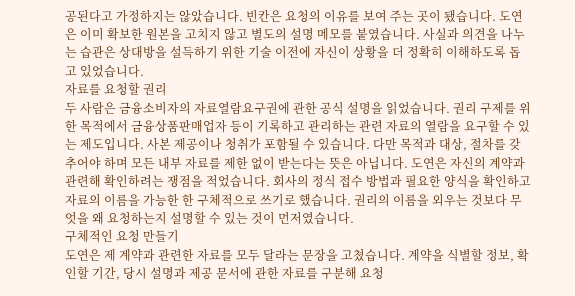공된다고 가정하지는 않았습니다. 빈칸은 요청의 이유를 보여 주는 곳이 됐습니다. 도연은 이미 확보한 원본을 고치지 않고 별도의 설명 메모를 붙였습니다. 사실과 의견을 나누는 습관은 상대방을 설득하기 위한 기술 이전에 자신이 상황을 더 정확히 이해하도록 돕고 있었습니다.
자료를 요청할 권리
두 사람은 금융소비자의 자료열람요구권에 관한 공식 설명을 읽었습니다. 권리 구제를 위한 목적에서 금융상품판매업자 등이 기록하고 관리하는 관련 자료의 열람을 요구할 수 있는 제도입니다. 사본 제공이나 청취가 포함될 수 있습니다. 다만 목적과 대상, 절차를 갖추어야 하며 모든 내부 자료를 제한 없이 받는다는 뜻은 아닙니다. 도연은 자신의 계약과 관련해 확인하려는 쟁점을 적었습니다. 회사의 정식 접수 방법과 필요한 양식을 확인하고 자료의 이름을 가능한 한 구체적으로 쓰기로 했습니다. 권리의 이름을 외우는 것보다 무엇을 왜 요청하는지 설명할 수 있는 것이 먼저였습니다.
구체적인 요청 만들기
도연은 제 계약과 관련한 자료를 모두 달라는 문장을 고쳤습니다. 계약을 식별할 정보, 확인할 기간, 당시 설명과 제공 문서에 관한 자료를 구분해 요청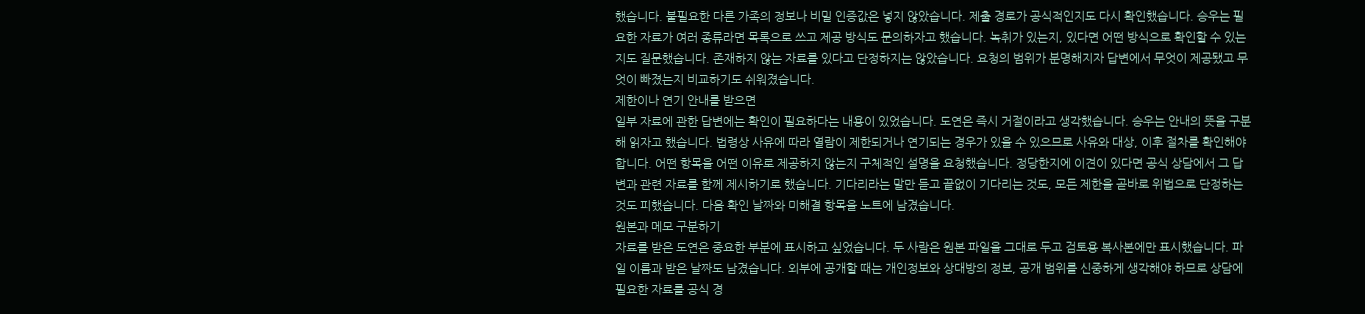했습니다. 불필요한 다른 가족의 정보나 비밀 인증값은 넣지 않았습니다. 제출 경로가 공식적인지도 다시 확인했습니다. 승우는 필요한 자료가 여러 종류라면 목록으로 쓰고 제공 방식도 문의하자고 했습니다. 녹취가 있는지, 있다면 어떤 방식으로 확인할 수 있는지도 질문했습니다. 존재하지 않는 자료를 있다고 단정하지는 않았습니다. 요청의 범위가 분명해지자 답변에서 무엇이 제공됐고 무엇이 빠졌는지 비교하기도 쉬워졌습니다.
제한이나 연기 안내를 받으면
일부 자료에 관한 답변에는 확인이 필요하다는 내용이 있었습니다. 도연은 즉시 거절이라고 생각했습니다. 승우는 안내의 뜻을 구분해 읽자고 했습니다. 법령상 사유에 따라 열람이 제한되거나 연기되는 경우가 있을 수 있으므로 사유와 대상, 이후 절차를 확인해야 합니다. 어떤 항목을 어떤 이유로 제공하지 않는지 구체적인 설명을 요청했습니다. 정당한지에 이견이 있다면 공식 상담에서 그 답변과 관련 자료를 함께 제시하기로 했습니다. 기다리라는 말만 듣고 끝없이 기다리는 것도, 모든 제한을 곧바로 위법으로 단정하는 것도 피했습니다. 다음 확인 날짜와 미해결 항목을 노트에 남겼습니다.
원본과 메모 구분하기
자료를 받은 도연은 중요한 부분에 표시하고 싶었습니다. 두 사람은 원본 파일을 그대로 두고 검토용 복사본에만 표시했습니다. 파일 이름과 받은 날짜도 남겼습니다. 외부에 공개할 때는 개인정보와 상대방의 정보, 공개 범위를 신중하게 생각해야 하므로 상담에 필요한 자료를 공식 경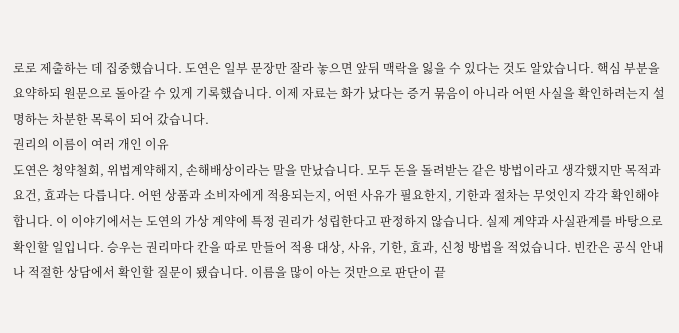로로 제출하는 데 집중했습니다. 도연은 일부 문장만 잘라 놓으면 앞뒤 맥락을 잃을 수 있다는 것도 알았습니다. 핵심 부분을 요약하되 원문으로 돌아갈 수 있게 기록했습니다. 이제 자료는 화가 났다는 증거 묶음이 아니라 어떤 사실을 확인하려는지 설명하는 차분한 목록이 되어 갔습니다.
권리의 이름이 여러 개인 이유
도연은 청약철회, 위법계약해지, 손해배상이라는 말을 만났습니다. 모두 돈을 돌려받는 같은 방법이라고 생각했지만 목적과 요건, 효과는 다릅니다. 어떤 상품과 소비자에게 적용되는지, 어떤 사유가 필요한지, 기한과 절차는 무엇인지 각각 확인해야 합니다. 이 이야기에서는 도연의 가상 계약에 특정 권리가 성립한다고 판정하지 않습니다. 실제 계약과 사실관계를 바탕으로 확인할 일입니다. 승우는 권리마다 칸을 따로 만들어 적용 대상, 사유, 기한, 효과, 신청 방법을 적었습니다. 빈칸은 공식 안내나 적절한 상담에서 확인할 질문이 됐습니다. 이름을 많이 아는 것만으로 판단이 끝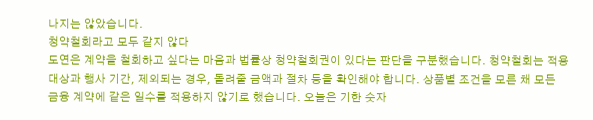나지는 않았습니다.
청약철회라고 모두 같지 않다
도연은 계약을 철회하고 싶다는 마음과 법률상 청약철회권이 있다는 판단을 구분했습니다. 청약철회는 적용 대상과 행사 기간, 제외되는 경우, 돌려줄 금액과 절차 등을 확인해야 합니다. 상품별 조건을 모른 채 모든 금융 계약에 같은 일수를 적용하지 않기로 했습니다. 오늘은 기한 숫자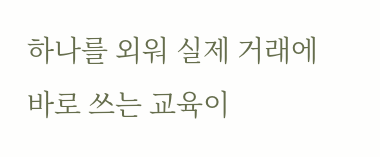하나를 외워 실제 거래에 바로 쓰는 교육이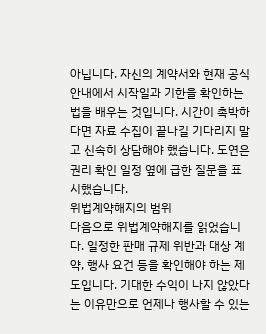아닙니다. 자신의 계약서와 현재 공식 안내에서 시작일과 기한을 확인하는 법을 배우는 것입니다. 시간이 촉박하다면 자료 수집이 끝나길 기다리지 말고 신속히 상담해야 했습니다. 도연은 권리 확인 일정 옆에 급한 질문을 표시했습니다.
위법계약해지의 범위
다음으로 위법계약해지를 읽었습니다. 일정한 판매 규제 위반과 대상 계약, 행사 요건 등을 확인해야 하는 제도입니다. 기대한 수익이 나지 않았다는 이유만으로 언제나 행사할 수 있는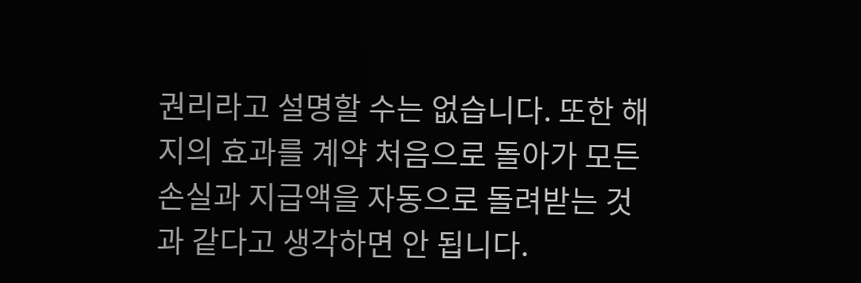권리라고 설명할 수는 없습니다. 또한 해지의 효과를 계약 처음으로 돌아가 모든 손실과 지급액을 자동으로 돌려받는 것과 같다고 생각하면 안 됩니다.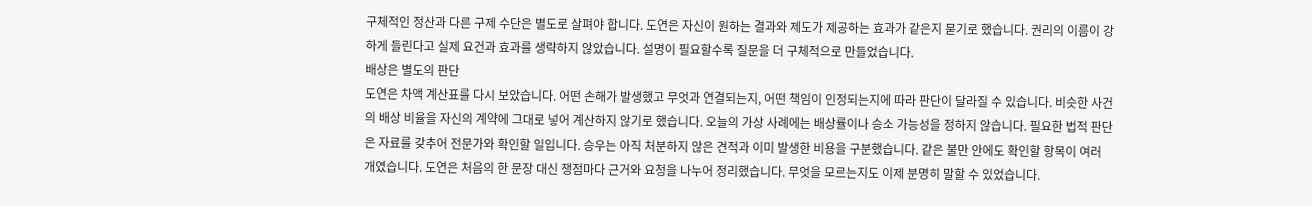구체적인 정산과 다른 구제 수단은 별도로 살펴야 합니다. 도연은 자신이 원하는 결과와 제도가 제공하는 효과가 같은지 묻기로 했습니다. 권리의 이름이 강하게 들린다고 실제 요건과 효과를 생략하지 않았습니다. 설명이 필요할수록 질문을 더 구체적으로 만들었습니다.
배상은 별도의 판단
도연은 차액 계산표를 다시 보았습니다. 어떤 손해가 발생했고 무엇과 연결되는지, 어떤 책임이 인정되는지에 따라 판단이 달라질 수 있습니다. 비슷한 사건의 배상 비율을 자신의 계약에 그대로 넣어 계산하지 않기로 했습니다. 오늘의 가상 사례에는 배상률이나 승소 가능성을 정하지 않습니다. 필요한 법적 판단은 자료를 갖추어 전문가와 확인할 일입니다. 승우는 아직 처분하지 않은 견적과 이미 발생한 비용을 구분했습니다. 같은 불만 안에도 확인할 항목이 여러 개였습니다. 도연은 처음의 한 문장 대신 쟁점마다 근거와 요청을 나누어 정리했습니다. 무엇을 모르는지도 이제 분명히 말할 수 있었습니다.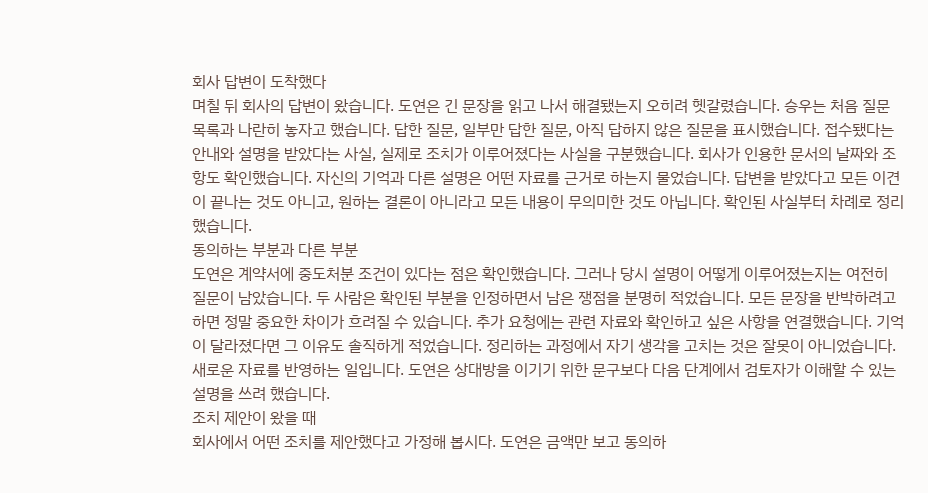회사 답변이 도착했다
며칠 뒤 회사의 답변이 왔습니다. 도연은 긴 문장을 읽고 나서 해결됐는지 오히려 헷갈렸습니다. 승우는 처음 질문 목록과 나란히 놓자고 했습니다. 답한 질문, 일부만 답한 질문, 아직 답하지 않은 질문을 표시했습니다. 접수됐다는 안내와 설명을 받았다는 사실, 실제로 조치가 이루어졌다는 사실을 구분했습니다. 회사가 인용한 문서의 날짜와 조항도 확인했습니다. 자신의 기억과 다른 설명은 어떤 자료를 근거로 하는지 물었습니다. 답변을 받았다고 모든 이견이 끝나는 것도 아니고, 원하는 결론이 아니라고 모든 내용이 무의미한 것도 아닙니다. 확인된 사실부터 차례로 정리했습니다.
동의하는 부분과 다른 부분
도연은 계약서에 중도처분 조건이 있다는 점은 확인했습니다. 그러나 당시 설명이 어떻게 이루어졌는지는 여전히 질문이 남았습니다. 두 사람은 확인된 부분을 인정하면서 남은 쟁점을 분명히 적었습니다. 모든 문장을 반박하려고 하면 정말 중요한 차이가 흐려질 수 있습니다. 추가 요청에는 관련 자료와 확인하고 싶은 사항을 연결했습니다. 기억이 달라졌다면 그 이유도 솔직하게 적었습니다. 정리하는 과정에서 자기 생각을 고치는 것은 잘못이 아니었습니다. 새로운 자료를 반영하는 일입니다. 도연은 상대방을 이기기 위한 문구보다 다음 단계에서 검토자가 이해할 수 있는 설명을 쓰려 했습니다.
조치 제안이 왔을 때
회사에서 어떤 조치를 제안했다고 가정해 봅시다. 도연은 금액만 보고 동의하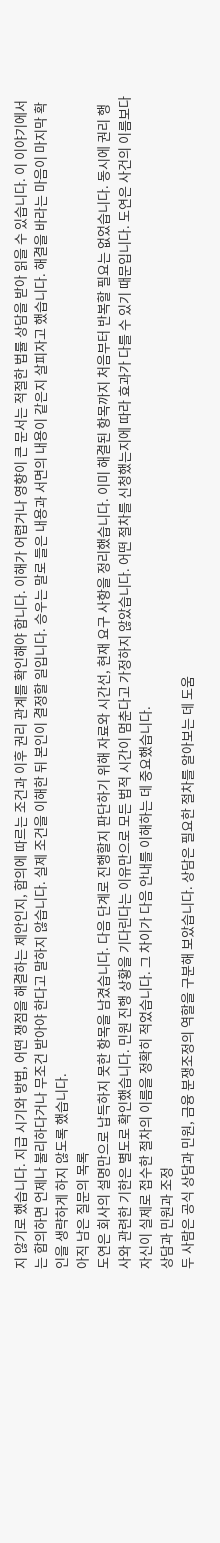지 않기로 했습니다. 지급 시기와 방법, 어떤 쟁점을 해결하는 제안인지, 합의에 따르는 조건과 이후 권리 관계를 확인해야 합니다. 이해가 어렵거나 영향이 큰 문서는 적절한 법률 상담을 받아 읽을 수 있습니다. 이 이야기에서는 합의하면 언제나 불리하다거나 무조건 받아야 한다고 말하지 않습니다. 실제 조건을 이해한 뒤 본인이 결정할 일입니다. 승우는 말로 들은 내용과 서면의 내용이 같은지 살피자고 했습니다. 해결을 바라는 마음이 마지막 확인을 생략하게 하지 않도록 했습니다.
아직 남은 질문의 목록
도연은 회사의 설명만으로 납득하지 못한 항목을 남겼습니다. 다음 단계로 진행할지 판단하기 위해 자료와 시간선, 현재 요구 사항을 정리했습니다. 이미 해결된 항목까지 처음부터 반복할 필요는 없었습니다. 동시에 권리 행사와 관련한 기한은 별도로 확인했습니다. 민원 진행 상황을 기다린다는 이유만으로 모든 법적 시간이 멈춘다고 가정하지 않았습니다. 어떤 절차를 신청했는지에 따라 효과가 다를 수 있기 때문입니다. 도연은 사건의 이름보다 자신이 실제로 접수한 절차의 이름을 정확히 적었습니다. 그 차이가 다음 안내를 이해하는 데 중요했습니다.
상담과 민원과 조정
두 사람은 공식 상담과 민원, 금융 분쟁조정의 역할을 구분해 보았습니다. 상담은 필요한 절차를 알아보는 데 도움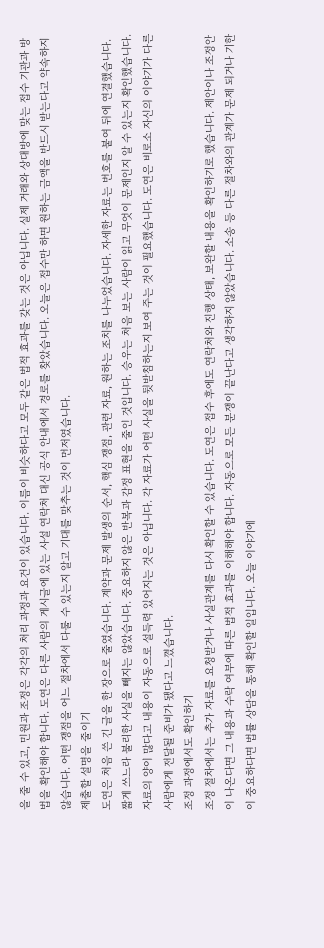을 줄 수 있고, 민원과 조정은 각각의 처리 과정과 요건이 있습니다. 이름이 비슷하다고 모두 같은 법적 효과를 갖는 것은 아닙니다. 실제 거래와 상대방에 맞는 접수 기관과 방법을 확인해야 합니다. 도연은 다른 사람의 게시글에 있는 사설 연락처 대신 공식 안내에서 경로를 찾았습니다. 오늘은 접수만 하면 원하는 금액을 반드시 받는다고 약속하지 않습니다. 어떤 쟁점을 어느 절차에서 다룰 수 있는지 알고 기대를 맞추는 것이 먼저였습니다.
제출할 설명을 줄이기
도연은 처음 쓴 긴 글을 한 장으로 줄였습니다. 계약과 문제 발생의 순서, 핵심 쟁점, 관련 자료, 원하는 조치를 나누었습니다. 자세한 자료는 번호를 붙여 뒤에 연결했습니다. 짧게 쓰느라 불리한 사실을 빼지는 않았습니다. 중요하지 않은 반복과 감정 표현을 줄인 것입니다. 승우는 처음 보는 사람이 읽고 무엇이 문제인지 알 수 있는지 확인했습니다. 자료의 양이 많다고 내용이 자동으로 설득력 있어지는 것은 아닙니다. 각 자료가 어떤 사실을 뒷받침하는지 보여 주는 것이 필요했습니다. 도연은 비로소 자신의 이야기가 다른 사람에게 전달될 준비가 됐다고 느꼈습니다.
조정 과정에서도 확인하기
조정 절차에서는 추가 자료를 요청받거나 사실관계를 다시 확인할 수 있습니다. 도연은 접수 후에도 연락처와 진행 상태, 보완할 내용을 확인하기로 했습니다. 제안이나 조정안이 나온다면 그 내용과 수락 여부에 따른 법적 효과를 이해해야 합니다. 자동으로 모든 분쟁이 끝난다고 생각하지 않았습니다. 소송 등 다른 절차와의 관계가 문제 되거나 기한이 중요하다면 법률 상담을 통해 확인할 일입니다. 오늘 이야기에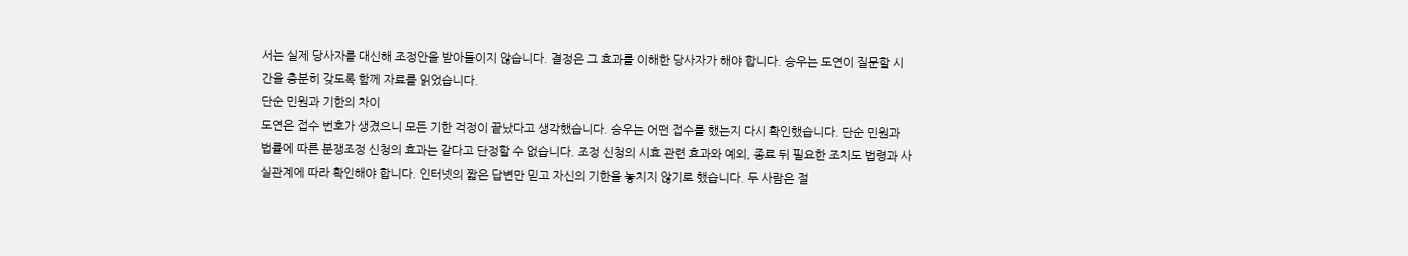서는 실제 당사자를 대신해 조정안을 받아들이지 않습니다. 결정은 그 효과를 이해한 당사자가 해야 합니다. 승우는 도연이 질문할 시간을 충분히 갖도록 함께 자료를 읽었습니다.
단순 민원과 기한의 차이
도연은 접수 번호가 생겼으니 모든 기한 걱정이 끝났다고 생각했습니다. 승우는 어떤 접수를 했는지 다시 확인했습니다. 단순 민원과 법률에 따른 분쟁조정 신청의 효과는 같다고 단정할 수 없습니다. 조정 신청의 시효 관련 효과와 예외, 종료 뒤 필요한 조치도 법령과 사실관계에 따라 확인해야 합니다. 인터넷의 짧은 답변만 믿고 자신의 기한을 놓치지 않기로 했습니다. 두 사람은 절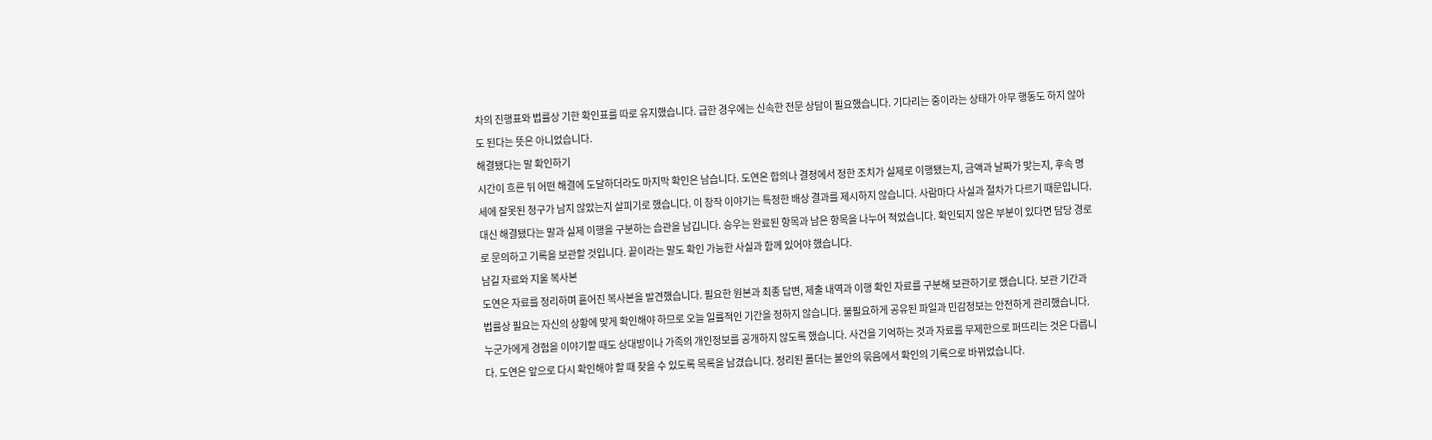차의 진행표와 법률상 기한 확인표를 따로 유지했습니다. 급한 경우에는 신속한 전문 상담이 필요했습니다. 기다리는 중이라는 상태가 아무 행동도 하지 않아도 된다는 뜻은 아니었습니다.
해결됐다는 말 확인하기
시간이 흐른 뒤 어떤 해결에 도달하더라도 마지막 확인은 남습니다. 도연은 합의나 결정에서 정한 조치가 실제로 이행됐는지, 금액과 날짜가 맞는지, 후속 명세에 잘못된 청구가 남지 않았는지 살피기로 했습니다. 이 창작 이야기는 특정한 배상 결과를 제시하지 않습니다. 사람마다 사실과 절차가 다르기 때문입니다. 대신 해결됐다는 말과 실제 이행을 구분하는 습관을 남깁니다. 승우는 완료된 항목과 남은 항목을 나누어 적었습니다. 확인되지 않은 부분이 있다면 담당 경로로 문의하고 기록을 보관할 것입니다. 끝이라는 말도 확인 가능한 사실과 함께 있어야 했습니다.
남길 자료와 지울 복사본
도연은 자료를 정리하며 흩어진 복사본을 발견했습니다. 필요한 원본과 최종 답변, 제출 내역과 이행 확인 자료를 구분해 보관하기로 했습니다. 보관 기간과 법률상 필요는 자신의 상황에 맞게 확인해야 하므로 오늘 일률적인 기간을 정하지 않습니다. 불필요하게 공유된 파일과 민감정보는 안전하게 관리했습니다. 누군가에게 경험을 이야기할 때도 상대방이나 가족의 개인정보를 공개하지 않도록 했습니다. 사건을 기억하는 것과 자료를 무제한으로 퍼뜨리는 것은 다릅니다. 도연은 앞으로 다시 확인해야 할 때 찾을 수 있도록 목록을 남겼습니다. 정리된 폴더는 불안의 묶음에서 확인의 기록으로 바뀌었습니다.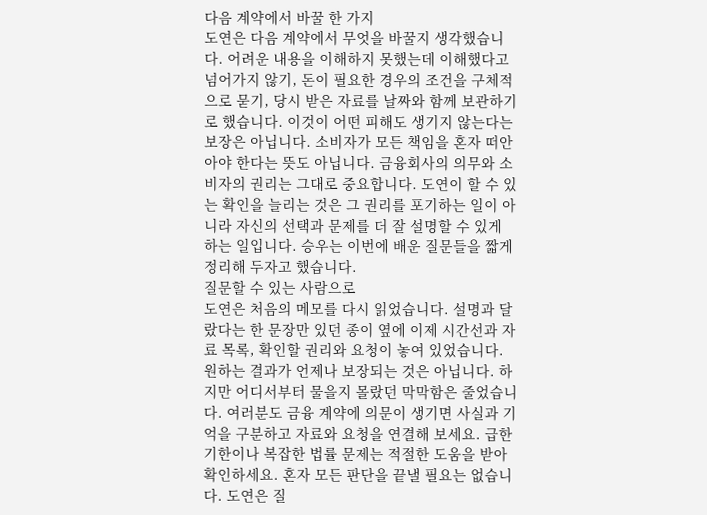다음 계약에서 바꿀 한 가지
도연은 다음 계약에서 무엇을 바꿀지 생각했습니다. 어려운 내용을 이해하지 못했는데 이해했다고 넘어가지 않기, 돈이 필요한 경우의 조건을 구체적으로 묻기, 당시 받은 자료를 날짜와 함께 보관하기로 했습니다. 이것이 어떤 피해도 생기지 않는다는 보장은 아닙니다. 소비자가 모든 책임을 혼자 떠안아야 한다는 뜻도 아닙니다. 금융회사의 의무와 소비자의 권리는 그대로 중요합니다. 도연이 할 수 있는 확인을 늘리는 것은 그 권리를 포기하는 일이 아니라 자신의 선택과 문제를 더 잘 설명할 수 있게 하는 일입니다. 승우는 이번에 배운 질문들을 짧게 정리해 두자고 했습니다.
질문할 수 있는 사람으로
도연은 처음의 메모를 다시 읽었습니다. 설명과 달랐다는 한 문장만 있던 종이 옆에 이제 시간선과 자료 목록, 확인할 권리와 요청이 놓여 있었습니다. 원하는 결과가 언제나 보장되는 것은 아닙니다. 하지만 어디서부터 물을지 몰랐던 막막함은 줄었습니다. 여러분도 금융 계약에 의문이 생기면 사실과 기억을 구분하고 자료와 요청을 연결해 보세요. 급한 기한이나 복잡한 법률 문제는 적절한 도움을 받아 확인하세요. 혼자 모든 판단을 끝낼 필요는 없습니다. 도연은 질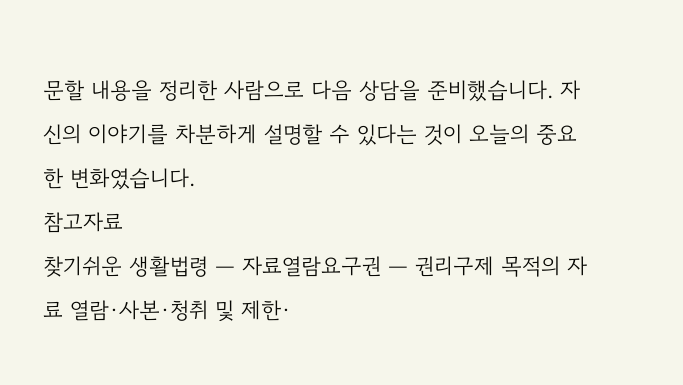문할 내용을 정리한 사람으로 다음 상담을 준비했습니다. 자신의 이야기를 차분하게 설명할 수 있다는 것이 오늘의 중요한 변화였습니다.
참고자료
찾기쉬운 생활법령 — 자료열람요구권 — 권리구제 목적의 자료 열람·사본·청취 및 제한·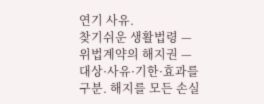연기 사유.
찾기쉬운 생활법령 — 위법계약의 해지권 — 대상·사유·기한·효과를 구분. 해지를 모든 손실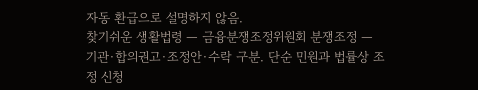자동 환급으로 설명하지 않음.
찾기쉬운 생활법령 — 금융분쟁조정위원회 분쟁조정 — 기관·합의권고·조정안·수락 구분. 단순 민원과 법률상 조정 신청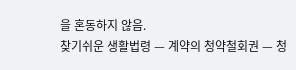을 혼동하지 않음.
찾기쉬운 생활법령 — 계약의 청약철회권 — 청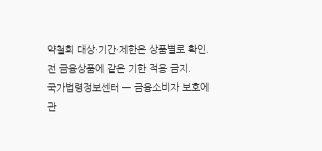약철회 대상·기간·제한은 상품별로 확인. 전 금융상품에 같은 기한 적용 금지.
국가법령정보센터 — 금융소비자 보호에 관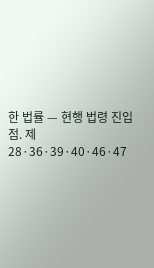한 법률 — 현행 법령 진입점. 제28·36·39·40·46·47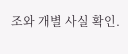조와 개별 사실 확인.